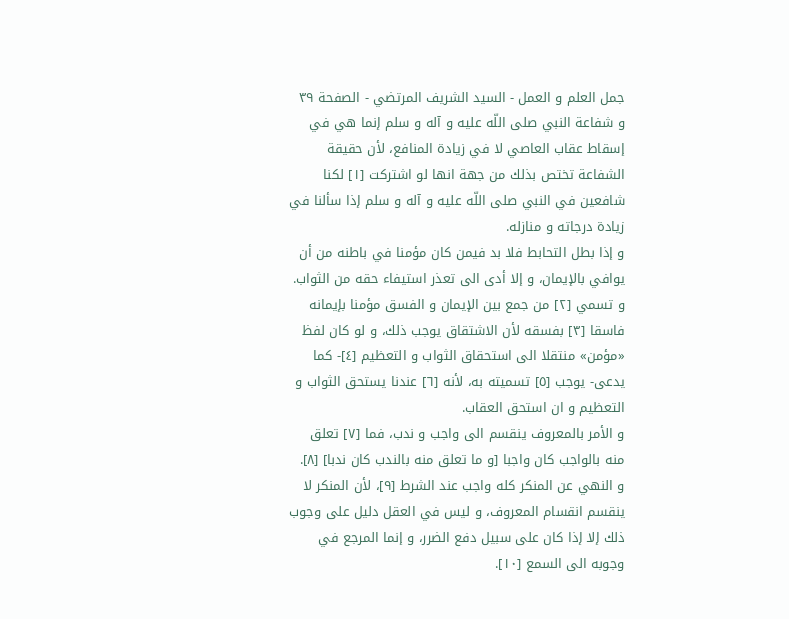جمل العلم و العمل - السيد الشريف المرتضي - الصفحة ٣٩
و شفاعة النبي صلى اللّه عليه و آله و سلم إنما هي في إسقاط عقاب العاصي لا في زيادة المنافع، لأن حقيقة الشفاعة تختص بذلك من جهة انها لو اشتركت [١] لكنا شافعين في النبي صلى اللّه عليه و آله و سلم إذا سألنا في زيادة درجاته و منازله.
و إذا بطل التحابط فلا بد فيمن كان مؤمنا في باطنه من أن يوافي بالإيمان، و إلا أدى الى تعذر استيفاء حقه من الثواب.
و تسمي [٢] من جمع بين الإيمان و الفسق مؤمنا بإيمانه فاسقا [٣] بفسقه لأن الاشتقاق يوجب ذلك، و لو كان لفظ «مؤمن» منتقلا الى استحقاق الثواب و التعظيم [٤]- كما يدعى- يوجب [٥] تسميته به، لأنه [٦] عندنا يستحق الثواب و التعظيم و ان استحق العقاب.
و الأمر بالمعروف ينقسم الى واجب و ندب، فما [٧] تعلق منه بالواجب كان واجبا [و ما تعلق منه بالندب كان ندبا] [٨].
و النهي عن المنكر كله واجب عند الشرط [٩]، لأن المنكر لا ينقسم انقسام المعروف، و ليس في العقل دليل على وجوب ذلك إلا إذا كان على سبيل دفع الضرر، و إنما المرجع في وجوبه الى السمع [١٠].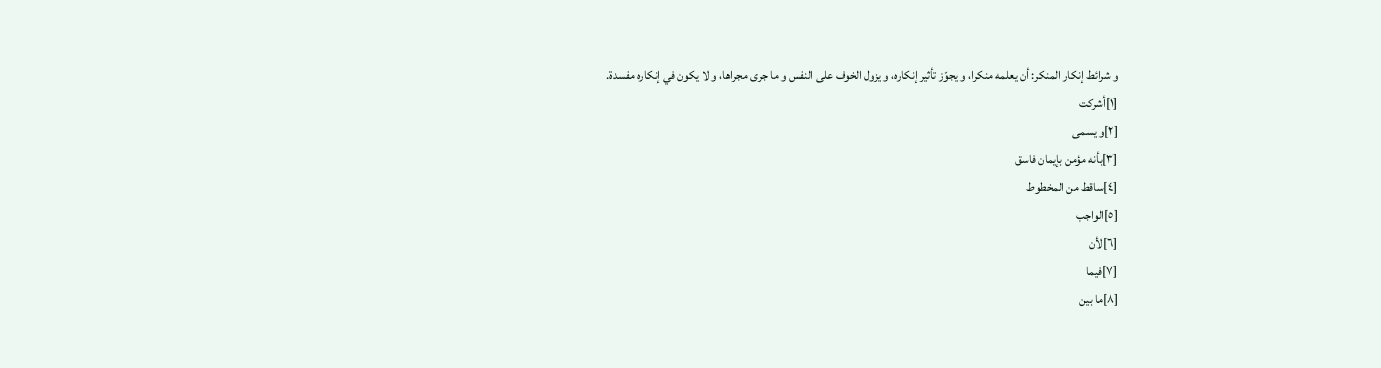و شرائط إنكار المنكر: أن يعلمه منكرا، و يجوّز تأثير إنكاره، و يزول الخوف على النفس و ما جرى مجراها، و لا يكون في إنكاره مفسدة.
[١]أشركت
[٢]و يسمى
[٣]بأنه مؤمن بإيمان فاسق
[٤]ساقط من المخطوط
[٥]الواجب
[٦]لأن
[٧]فيما
[٨]ما بين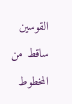القوسين ساقط من المخطوط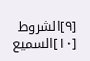[٩]الشروط
[١٠]السميع